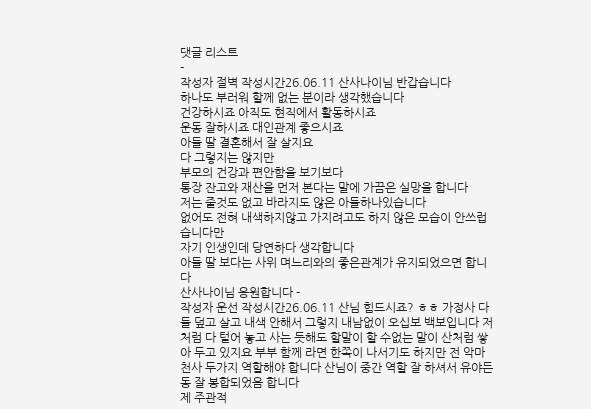댓글 리스트
-
작성자 절벽 작성시간26.06.11 산사나이님 반갑습니다
하나도 부러워 할께 없는 분이라 생각했습니다
건강하시죠 아직도 현직에서 활동하시죠
운동 잘하시죠 대인관계 좋으시죠
아들 딸 결혼해서 잘 살지요
다 그렇지는 않지만
부모의 건강과 편안함을 보기보다
통장 잔고와 재산을 먼저 본다는 말에 가끔은 실망을 합니다
저는 줄것도 없고 바라지도 않은 아들하나있습니다
없어도 전혀 내색하지않고 가지려고도 하지 않은 모습이 안쓰럽습니다만
자기 인생인데 당연하다 생각합니다
아들 딸 보다는 사위 며느리와의 좋은관계가 유지되었으면 합니다
산사나이님 응원합니다 -
작성자 운선 작성시간26.06.11 산님 힘드시죠? ㅎㅎ 가정사 다들 덮고 살고 내색 안해서 그렇지 내남없이 오십보 백보입니다 저 처럼 다 털어 놓고 사는 듯해도 할말이 할 수없는 말이 산처럼 쌓아 두고 있지요 부부 함께 라면 한쪽이 나서기도 하지만 전 악마 천사 두가지 역할해야 합니다 산님이 중간 역할 잘 하셔서 유야든동 잘 봉합되었음 합니다
제 주관적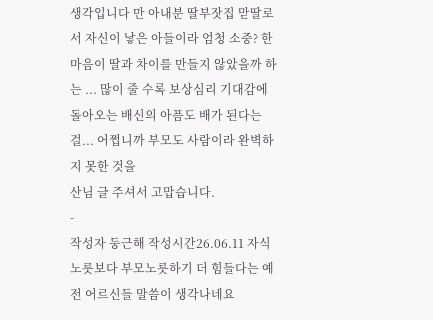생각입니다 만 아내분 딸부잣집 맏딸로서 자신이 낳은 아들이라 엄청 소중? 한 마음이 딸과 차이를 만들지 않았을까 하는 ... 많이 줄 수록 보상심리 기대감에 돌아오는 배신의 아픔도 배가 된다는 걸... 어쩝니까 부모도 사람이라 완벽하지 못한 것을
산님 글 주셔서 고맙습니다.
-
작성자 둥근해 작성시간26.06.11 자식노릇보다 부모노릇하기 더 힘들다는 예전 어르신들 말씀이 생각나네요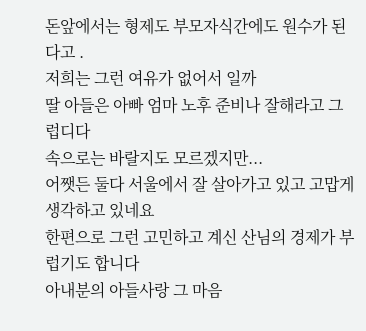돈앞에서는 형제도 부모자식간에도 원수가 된다고 .
저희는 그런 여유가 없어서 일까
딸 아들은 아빠 엄마 노후 준비나 잘해라고 그럽디다
속으로는 바랄지도 모르겠지만...
어쨋든 둘다 서울에서 잘 살아가고 있고 고맙게 생각하고 있네요
한편으로 그런 고민하고 계신 산님의 경제가 부럽기도 합니다
아내분의 아들사랑 그 마음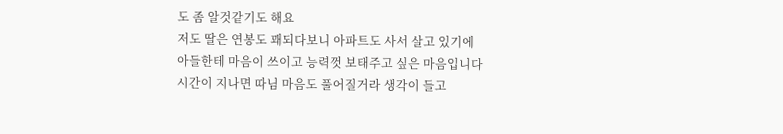도 좀 알것같기도 해요
저도 딸은 연봉도 꽤되다보니 아파트도 사서 살고 있기에
아들한테 마음이 쓰이고 능력껏 보태주고 싶은 마음입니다
시간이 지나면 따님 마음도 풀어질거라 생각이 들고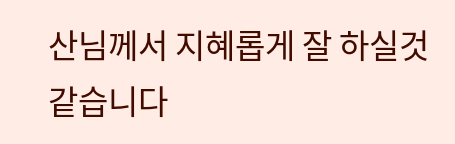산님께서 지혜롭게 잘 하실것같습니다